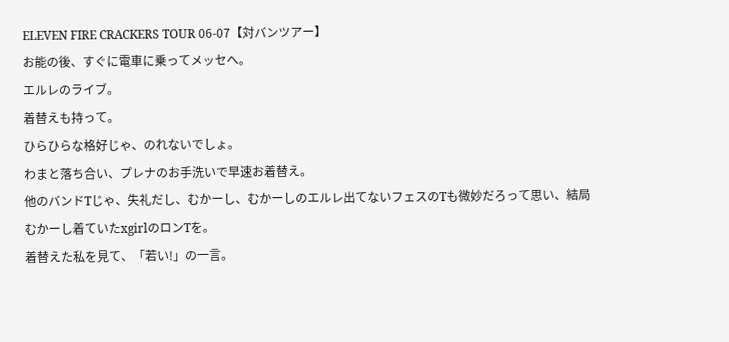ELEVEN FIRE CRACKERS TOUR 06-07【対バンツアー】
お能の後、すぐに電車に乗ってメッセへ。
エルレのライブ。
着替えも持って。
ひらひらな格好じゃ、のれないでしょ。
わまと落ち合い、プレナのお手洗いで早速お着替え。
他のバンドTじゃ、失礼だし、むかーし、むかーしのエルレ出てないフェスのTも微妙だろって思い、結局むかーし着ていたxgirlのロンTを。
着替えた私を見て、「若い!」の一言。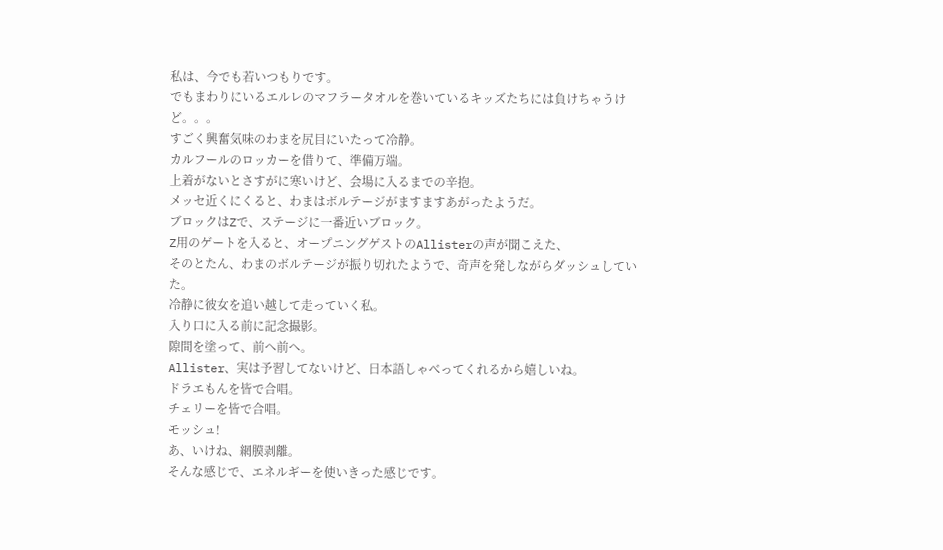私は、今でも若いつもりです。
でもまわりにいるエルレのマフラータオルを巻いているキッズたちには負けちゃうけど。。。
すごく興奮気味のわまを尻目にいたって冷静。
カルフールのロッカーを借りて、準備万端。
上着がないとさすがに寒いけど、会場に入るまでの辛抱。
メッセ近くにくると、わまはボルテージがますますあがったようだ。
ブロックはZで、ステージに一番近いブロック。
Z用のゲートを入ると、オープニングゲストのAllisterの声が聞こえた、
そのとたん、わまのボルテージが振り切れたようで、奇声を発しながらダッシュしていた。
冷静に彼女を追い越して走っていく私。
入り口に入る前に記念撮影。
隙間を塗って、前へ前へ。
Allister、実は予習してないけど、日本語しゃべってくれるから嬉しいね。
ドラエもんを皆で合唱。
チェリーを皆で合唱。
モッシュ!
あ、いけね、網膜剥離。
そんな感じで、エネルギーを使いきった感じです。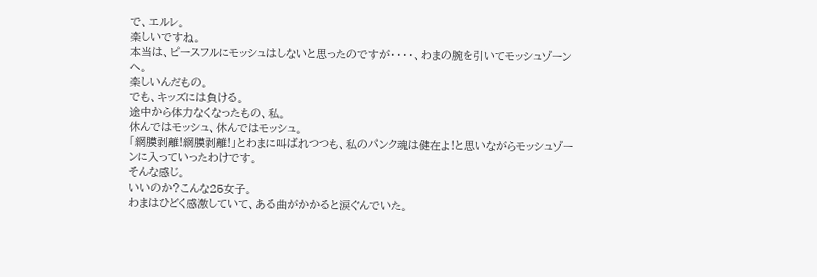で、エルレ。
楽しいですね。
本当は、ピースフルにモッシュはしないと思ったのですが・・・・、わまの腕を引いてモッシュゾーンへ。
楽しいんだもの。
でも、キッズには負ける。
途中から体力なくなったもの、私。
休んではモッシュ、休んではモッシュ。
「網膜剥離!網膜剥離!」とわまに叫ばれつつも、私のパンク魂は健在よ!と思いながらモッシュゾーンに入っていったわけです。
そんな感じ。
いいのか?こんな25女子。
わまはひどく感激していて、ある曲がかかると涙ぐんでいた。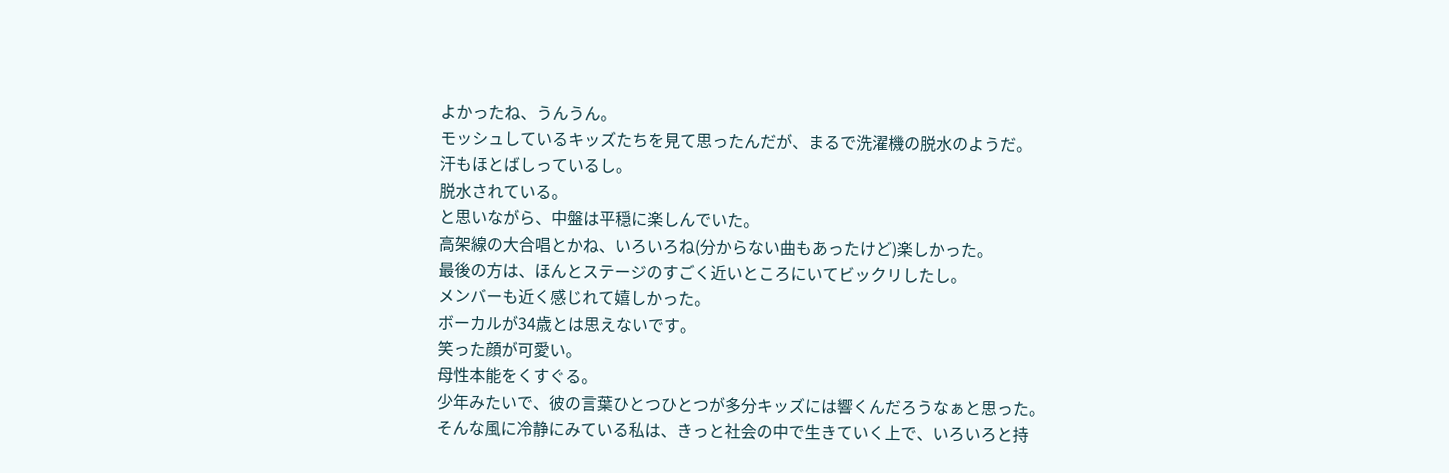よかったね、うんうん。
モッシュしているキッズたちを見て思ったんだが、まるで洗濯機の脱水のようだ。
汗もほとばしっているし。
脱水されている。
と思いながら、中盤は平穏に楽しんでいた。
高架線の大合唱とかね、いろいろね(分からない曲もあったけど)楽しかった。
最後の方は、ほんとステージのすごく近いところにいてビックリしたし。
メンバーも近く感じれて嬉しかった。
ボーカルが34歳とは思えないです。
笑った顔が可愛い。
母性本能をくすぐる。
少年みたいで、彼の言葉ひとつひとつが多分キッズには響くんだろうなぁと思った。
そんな風に冷静にみている私は、きっと社会の中で生きていく上で、いろいろと持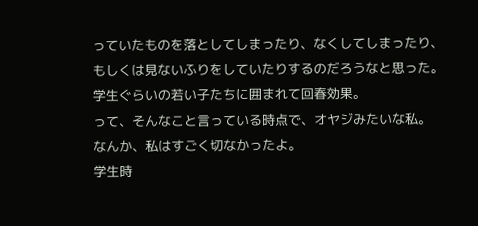っていたものを落としてしまったり、なくしてしまったり、もしくは見ないふりをしていたりするのだろうなと思った。
学生ぐらいの若い子たちに囲まれて回春効果。
って、そんなこと言っている時点で、オヤジみたいな私。
なんか、私はすごく切なかったよ。
学生時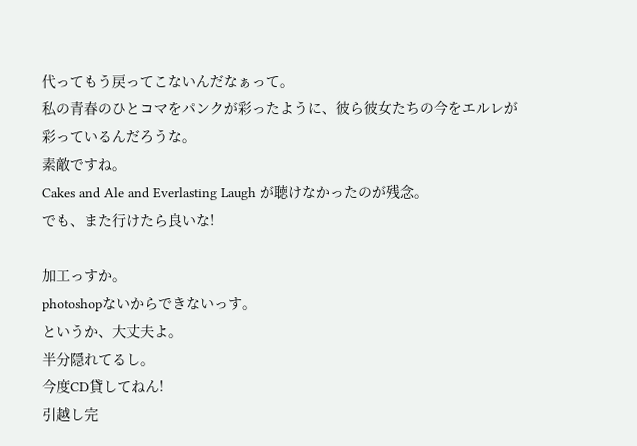代ってもう戻ってこないんだなぁって。
私の青春のひとコマをパンクが彩ったように、彼ら彼女たちの今をエルレが彩っているんだろうな。
素敵ですね。
Cakes and Ale and Everlasting Laugh が聴けなかったのが残念。
でも、また行けたら良いな!

加工っすか。
photoshopないからできないっす。
というか、大丈夫よ。
半分隠れてるし。
今度CD貸してねん!
引越し完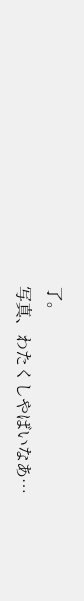了。
写真、わたくしやばいなあ…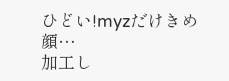ひどい!myzだけきめ顔…
加工し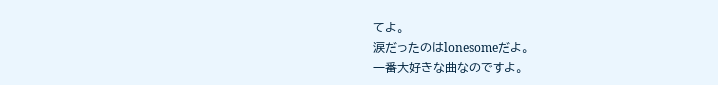てよ。
涙だったのはlonesomeだよ。
一番大好きな曲なのですよ。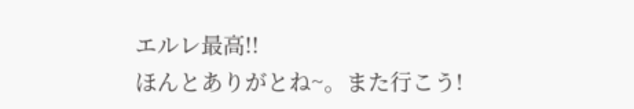エルレ最高!!
ほんとありがとね~。また行こう!